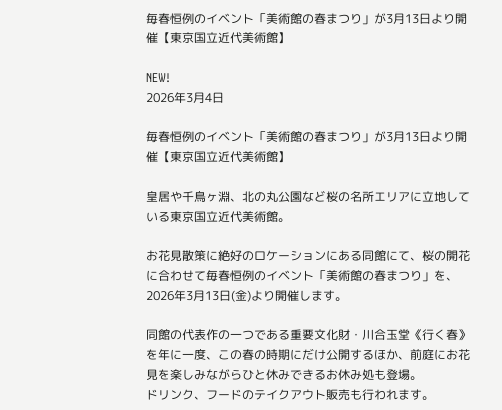毎春恒例のイベント「美術館の春まつり」が3月13日より開催【東京国立近代美術館】

NEW!
2026年3月4日

毎春恒例のイベント「美術館の春まつり」が3月13日より開催【東京国立近代美術館】

皇居や千鳥ヶ淵、北の丸公園など桜の名所エリアに立地している東京国立近代美術館。

お花見散策に絶好のロケーションにある同館にて、桜の開花に合わせて毎春恒例のイベント「美術館の春まつり」を、2026年3月13日(金)より開催します。

同館の代表作の一つである重要文化財・川合玉堂《行く春》を年に一度、この春の時期にだけ公開するほか、前庭にお花見を楽しみながらひと休みできるお休み処も登場。
ドリンク、フードのテイクアウト販売も行われます。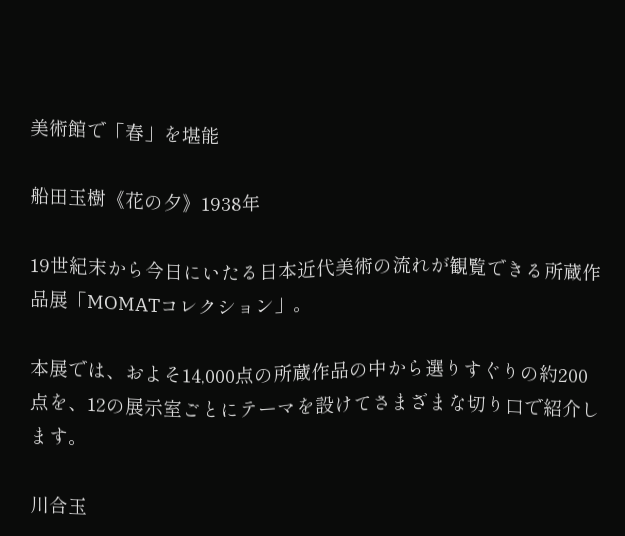美術館で「春」を堪能

船田玉樹《花の夕》1938年

19世紀末から今日にいたる日本近代美術の流れが観覧できる所蔵作品展「MOMATコレクション」。

本展では、およそ14,000点の所蔵作品の中から選りすぐりの約200点を、12の展示室ごとにテーマを設けてさまざまな切り口で紹介します。

川合玉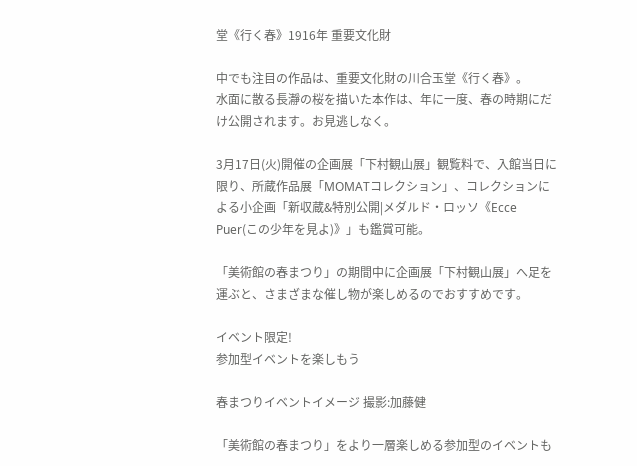堂《行く春》1916年 重要文化財

中でも注目の作品は、重要文化財の川合玉堂《行く春》。
水面に散る長瀞の桜を描いた本作は、年に一度、春の時期にだけ公開されます。お見逃しなく。

3月17日(火)開催の企画展「下村観山展」観覧料で、入館当日に限り、所蔵作品展「MOMATコレクション」、コレクションによる小企画「新収蔵&特別公開|メダルド・ロッソ《Ecce Puer(この少年を見よ)》」も鑑賞可能。

「美術館の春まつり」の期間中に企画展「下村観山展」へ足を運ぶと、さまざまな催し物が楽しめるのでおすすめです。

イベント限定!
参加型イベントを楽しもう

春まつりイベントイメージ 撮影:加藤健

「美術館の春まつり」をより一層楽しめる参加型のイベントも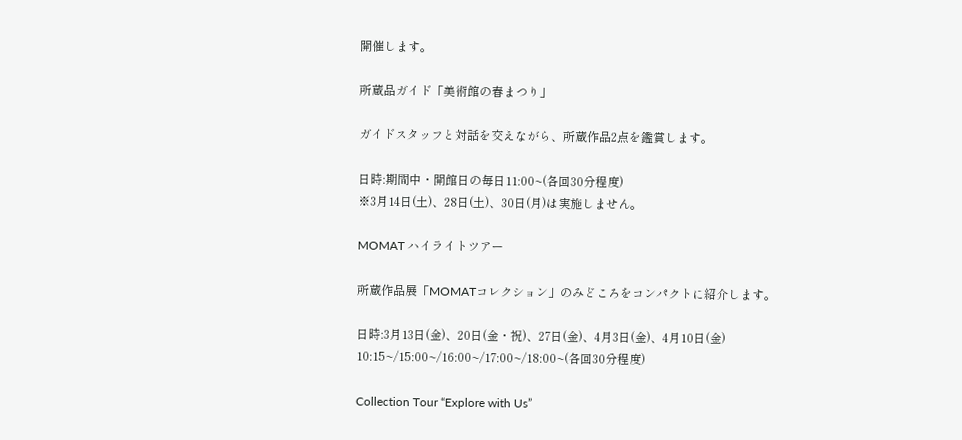開催します。

所蔵品ガイド「美術館の春まつり」

ガイドスタッフと対話を交えながら、所蔵作品2点を鑑賞します。

日時:期間中・開館日の毎日11:00~(各回30分程度)
※3月14日(土)、28日(土)、30日(月)は実施しません。

MOMAT ハイライトツアー

所蔵作品展「MOMATコレクション」のみどころをコンパクトに紹介します。

日時:3月13日(金)、20日(金・祝)、27日(金)、4月3日(金)、4月10日(金)
10:15~/15:00~/16:00~/17:00~/18:00~(各回30分程度)

Collection Tour “Explore with Us”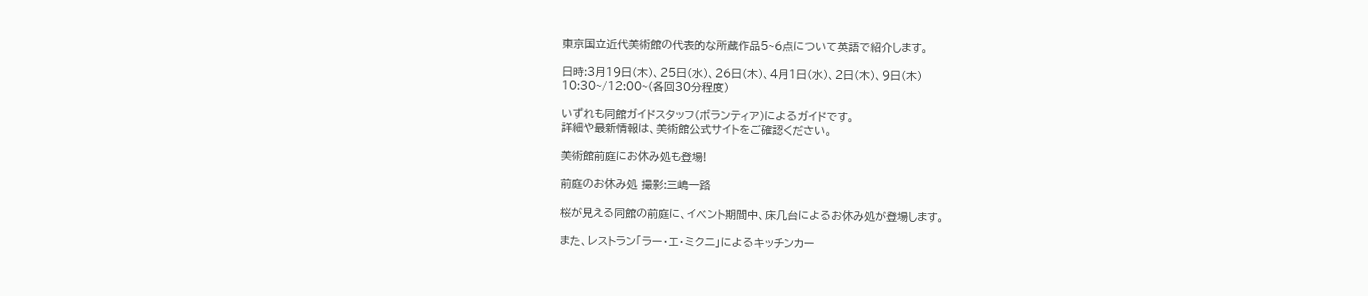東京国立近代美術館の代表的な所蔵作品5~6点について英語で紹介します。

日時:3月19日(木)、25日(水)、26日(木)、4月1日(水)、2日(木)、9日(木)
10:30~/12:00~(各回30分程度)

いずれも同館ガイドスタッフ(ボランティア)によるガイドです。
詳細や最新情報は、美術館公式サイトをご確認ください。

美術館前庭にお休み処も登場!

前庭のお休み処 撮影:三嶋一路

桜が見える同館の前庭に、イベント期間中、床几台によるお休み処が登場します。

また、レストラン「ラー・エ・ミクニ」によるキッチンカー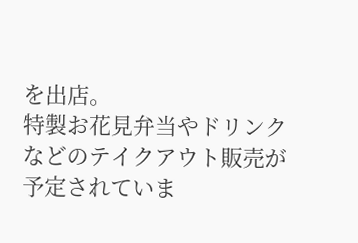を出店。
特製お花見弁当やドリンクなどのテイクアウト販売が予定されていま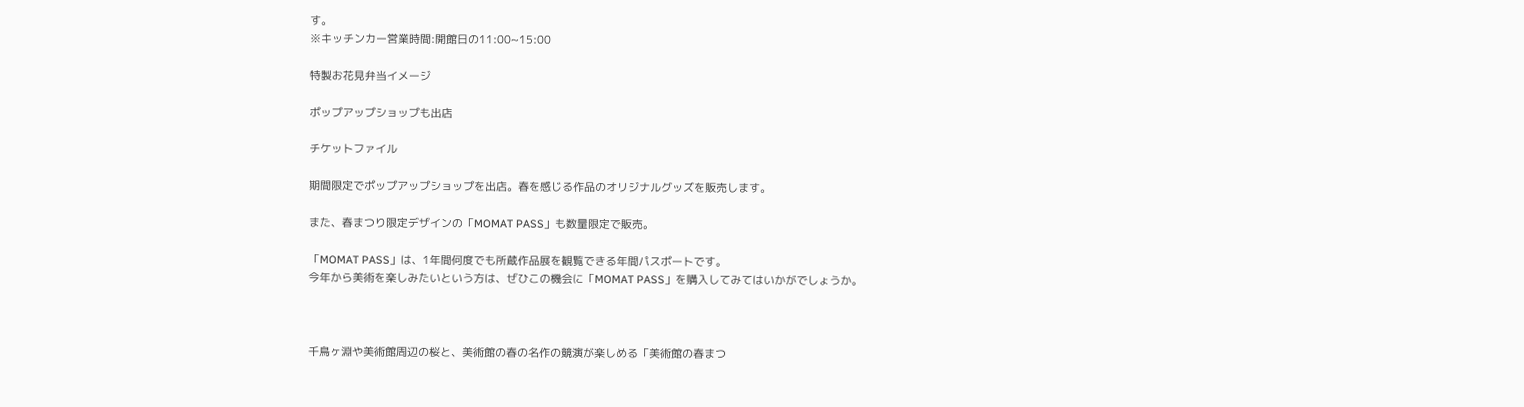す。
※キッチンカー営業時間:開館日の11:00~15:00

特製お花見弁当イメージ

ポップアップショップも出店

チケットファイル

期間限定でポップアップショップを出店。春を感じる作品のオリジナルグッズを販売します。

また、春まつり限定デザインの「MOMAT PASS」も数量限定で販売。

「MOMAT PASS」は、1年間何度でも所蔵作品展を観覧できる年間パスポートです。
今年から美術を楽しみたいという方は、ぜひこの機会に「MOMAT PASS」を購入してみてはいかがでしょうか。



千鳥ヶ淵や美術館周辺の桜と、美術館の春の名作の競演が楽しめる「美術館の春まつ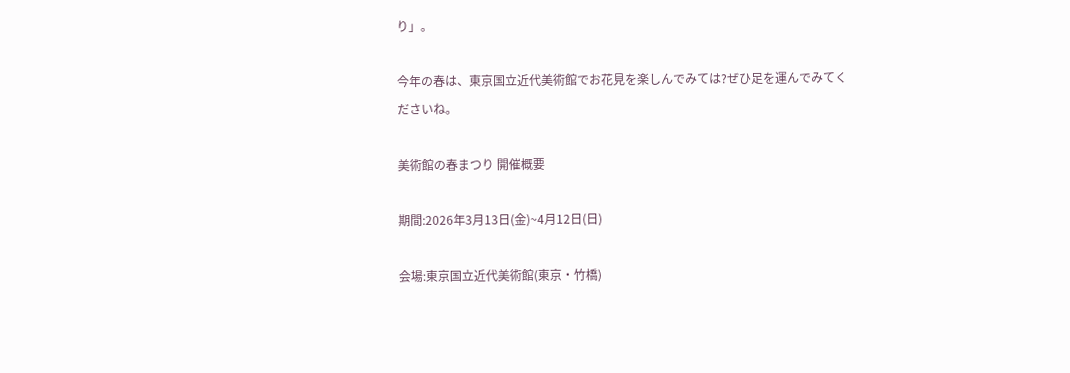り」。

今年の春は、東京国立近代美術館でお花見を楽しんでみては?ぜひ足を運んでみてくださいね。

美術館の春まつり 開催概要

期間:2026年3月13日(金)~4月12日(日)

会場:東京国立近代美術館(東京・竹橋)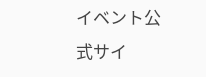イベント公式サイ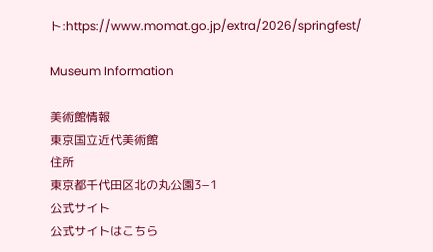ト:https://www.momat.go.jp/extra/2026/springfest/

Museum Information

美術館情報
東京国立近代美術館
住所
東京都千代田区北の丸公園3−1
公式サイト
公式サイトはこちら